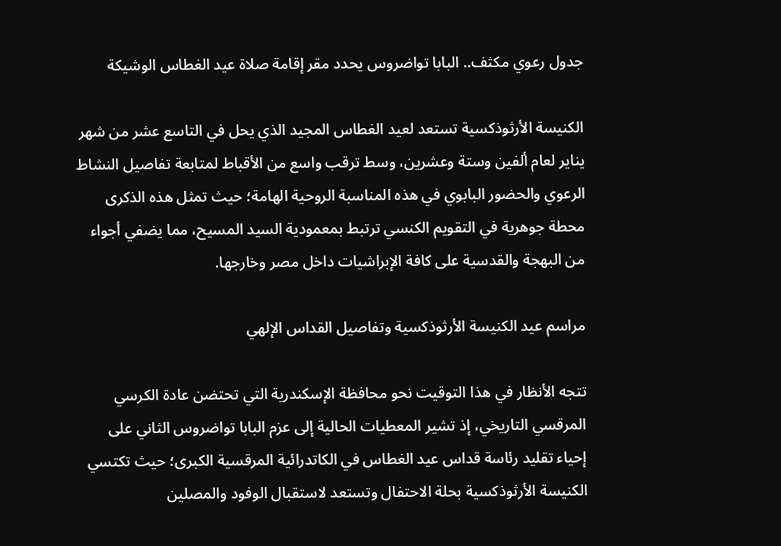جدول رعوي مكثف.. البابا تواضروس يحدد مقر إقامة صلاة عيد الغطاس الوشيكة

الكنيسة الأرثوذكسية تستعد لعيد الغطاس المجيد الذي يحل في التاسع عشر من شهر يناير لعام ألفين وستة وعشرين، وسط ترقب واسع من الأقباط لمتابعة تفاصيل النشاط الرعوي والحضور البابوي في هذه المناسبة الروحية الهامة؛ حيث تمثل هذه الذكرى محطة جوهرية في التقويم الكنسي ترتبط بمعمودية السيد المسيح، مما يضفي أجواء من البهجة والقدسية على كافة الإبراشيات داخل مصر وخارجها.

مراسم عيد الكنيسة الأرثوذكسية وتفاصيل القداس الإلهي

تتجه الأنظار في هذا التوقيت نحو محافظة الإسكندرية التي تحتضن عادة الكرسي المرقسي التاريخي، إذ تشير المعطيات الحالية إلى عزم البابا تواضروس الثاني على إحياء تقليد رئاسة قداس عيد الغطاس في الكاتدرائية المرقسية الكبرى؛ حيث تكتسي الكنيسة الأرثوذكسية بحلة الاحتفال وتستعد لاستقبال الوفود والمصلين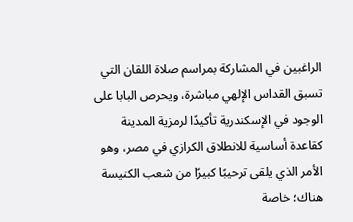الراغبين في المشاركة بمراسم صلاة اللقان التي تسبق القداس الإلهي مباشرة، ويحرص البابا على الوجود في الإسكندرية تأكيدًا لرمزية المدينة كقاعدة أساسية للانطلاق الكرازي في مصر، وهو الأمر الذي يلقى ترحيبًا كبيرًا من شعب الكنيسة هناك؛ خاصة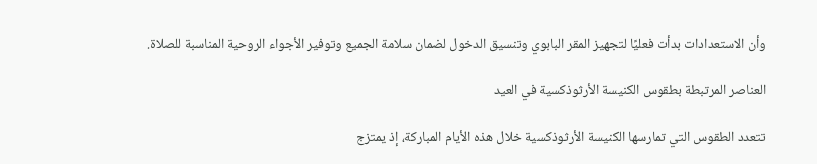وأن الاستعدادات بدأت فعليًا لتجهيز المقر البابوي وتنسيق الدخول لضمان سلامة الجميع وتوفير الأجواء الروحية المناسبة للصلاة.

العناصر المرتبطة بطقوس الكنيسة الأرثوذكسية في العيد

تتعدد الطقوس التي تمارسها الكنيسة الأرثوذكسية خلال هذه الأيام المباركة، إذ يمتزج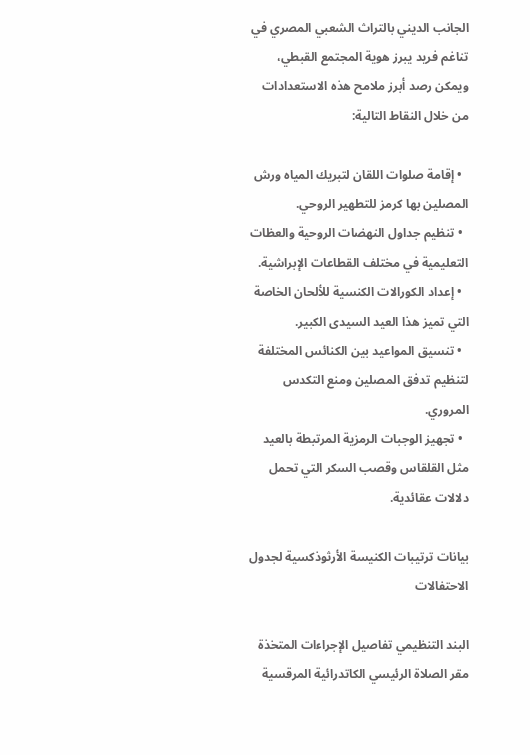الجانب الديني بالتراث الشعبي المصري في تناغم فريد يبرز هوية المجتمع القبطي، ويمكن رصد أبرز ملامح هذه الاستعدادات من خلال النقاط التالية:

  • إقامة صلوات اللقان لتبريك المياه ورش المصلين بها كرمز للتطهير الروحي.
  • تنظيم جداول النهضات الروحية والعظات التعليمية في مختلف القطاعات الإبراشية.
  • إعداد الكورالات الكنسية للألحان الخاصة التي تميز هذا العيد السيدى الكبير.
  • تنسيق المواعيد بين الكنائس المختلفة لتنظيم تدفق المصلين ومنع التكدس المروري.
  • تجهيز الوجبات الرمزية المرتبطة بالعيد مثل القلقاس وقصب السكر التي تحمل دلالات عقائدية.

بيانات ترتيبات الكنيسة الأرثوذكسية لجدول الاحتفالات

البند التنظيمي تفاصيل الإجراءات المتخذة
مقر الصلاة الرئيسي الكاتدرائية المرقسية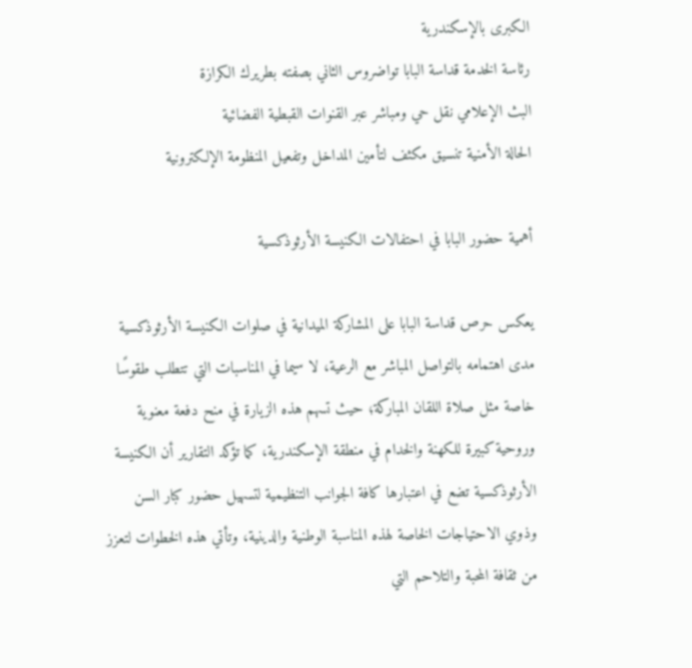الكبرى بالإسكندرية
رئاسة الخدمة قداسة البابا تواضروس الثاني بصفته بطريرك الكرازة
البث الإعلامي نقل حي ومباشر عبر القنوات القبطية الفضائية
الحالة الأمنية تنسيق مكثف لتأمين المداخل وتفعيل المنظومة الإلكترونية

أهمية حضور البابا في احتفالات الكنيسة الأرثوذكسية

يعكس حرص قداسة البابا على المشاركة الميدانية في صلوات الكنيسة الأرثوذكسية مدى اهتمامه بالتواصل المباشر مع الرعية، لا سيما في المناسبات التي تتطلب طقوسًا خاصة مثل صلاة اللقان المباركة؛ حيث تسهم هذه الزيارة في منح دفعة معنوية وروحية كبيرة للكهنة والخدام في منطقة الإسكندرية، كما تؤكد التقارير أن الكنيسة الأرثوذكسية تضع في اعتبارها كافة الجوانب التنظيمية لتسهيل حضور كبار السن وذوي الاحتياجات الخاصة لهذه المناسبة الوطنية والدينية، وتأتي هذه الخطوات لتعزز من ثقافة المحبة والتلاحم التي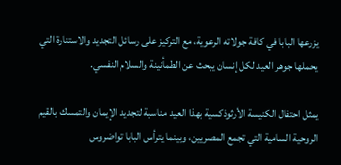يزرعها البابا في كافة جولاته الرعوية، مع التركيز على رسائل التجديد والاستنارة التي يحملها جوهر العيد لكل إنسان يبحث عن الطمأنينة والسلام النفسي.

يمثل احتفال الكنيسة الأرثوذكسية بهذا العيد مناسبة لتجديد الإيمان والتمسك بالقيم الروحية السامية التي تجمع المصريين، وبينما يترأس البابا تواضروس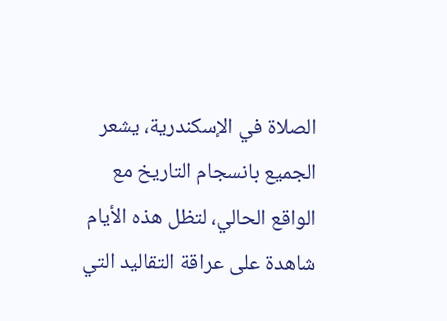الصلاة في الإسكندرية، يشعر الجميع بانسجام التاريخ مع الواقع الحالي، لتظل هذه الأيام شاهدة على عراقة التقاليد التي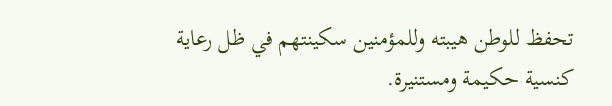تحفظ للوطن هيبته وللمؤمنين سكينتهم في ظل رعاية كنسية حكيمة ومستنيرة.